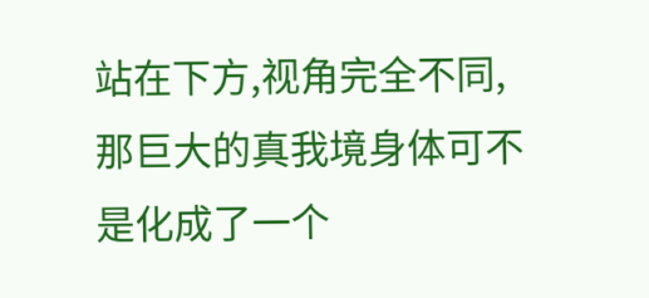站在下方,视角完全不同,那巨大的真我境身体可不是化成了一个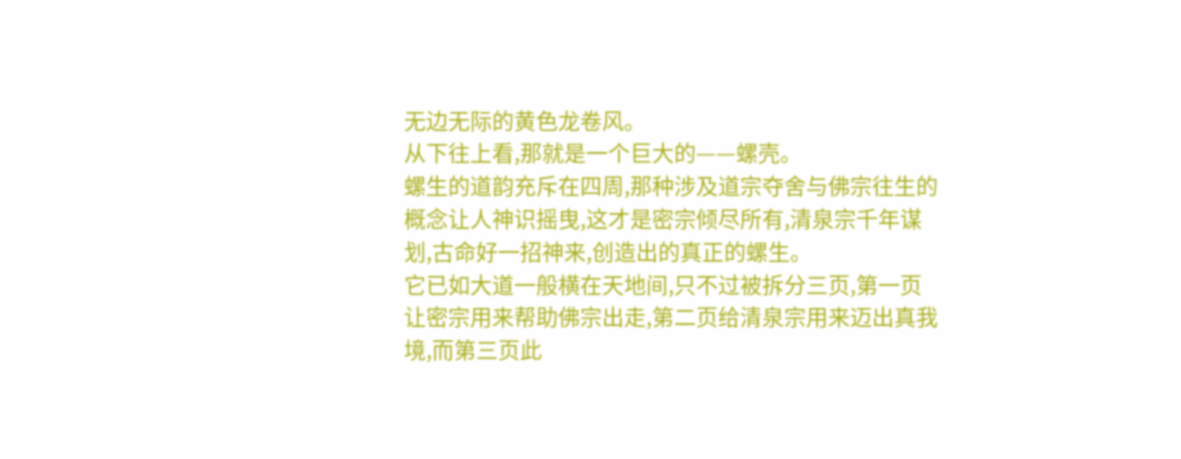无边无际的黄色龙卷风。
从下往上看,那就是一个巨大的——螺壳。
螺生的道韵充斥在四周,那种涉及道宗夺舍与佛宗往生的概念让人神识摇曳,这才是密宗倾尽所有,清泉宗千年谋划,古命好一招神来,创造出的真正的螺生。
它已如大道一般横在天地间,只不过被拆分三页,第一页让密宗用来帮助佛宗出走,第二页给清泉宗用来迈出真我境,而第三页此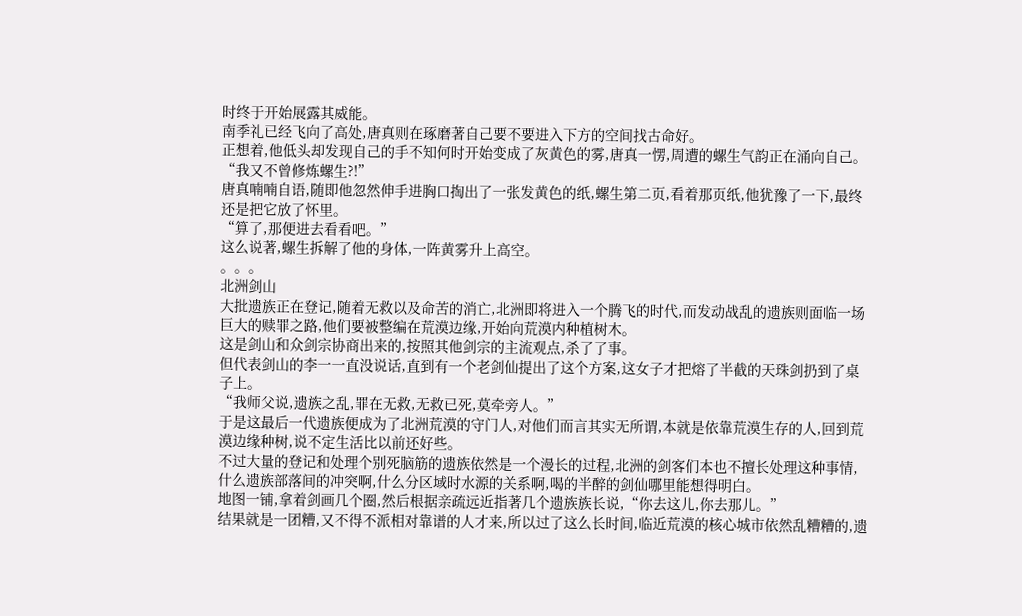时终于开始展露其威能。
南季礼已经飞向了高处,唐真则在琢磨著自己要不要进入下方的空间找古命好。
正想着,他低头却发现自己的手不知何时开始变成了灰黄色的雾,唐真一愣,周遭的螺生气韵正在涌向自己。
“我又不曾修炼螺生?!”
唐真喃喃自语,随即他忽然伸手进胸口掏出了一张发黄色的纸,螺生第二页,看着那页纸,他犹豫了一下,最终还是把它放了怀里。
“算了,那便进去看看吧。”
这么说著,螺生拆解了他的身体,一阵黄雾升上高空。
。。。
北洲剑山
大批遗族正在登记,随着无救以及命苦的消亡,北洲即将进入一个腾飞的时代,而发动战乱的遗族则面临一场巨大的赎罪之路,他们要被整编在荒漠边缘,开始向荒漠内种植树木。
这是剑山和众剑宗协商出来的,按照其他剑宗的主流观点,杀了了事。
但代表剑山的李一一直没说话,直到有一个老剑仙提出了这个方案,这女子才把熔了半截的天珠剑扔到了桌子上。
“我师父说,遗族之乱,罪在无救,无救已死,莫牵旁人。”
于是这最后一代遗族便成为了北洲荒漠的守门人,对他们而言其实无所谓,本就是依靠荒漠生存的人,回到荒漠边缘种树,说不定生活比以前还好些。
不过大量的登记和处理个别死脑筋的遗族依然是一个漫长的过程,北洲的剑客们本也不擅长处理这种事情,什么遗族部落间的冲突啊,什么分区域时水源的关系啊,喝的半醉的剑仙哪里能想得明白。
地图一铺,拿着剑画几个圈,然后根据亲疏远近指著几个遗族族长说,“你去这儿,你去那儿。”
结果就是一团糟,又不得不派相对靠谱的人才来,所以过了这么长时间,临近荒漠的核心城市依然乱糟糟的,遗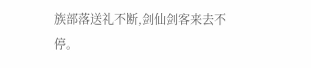族部落送礼不断,剑仙剑客来去不停。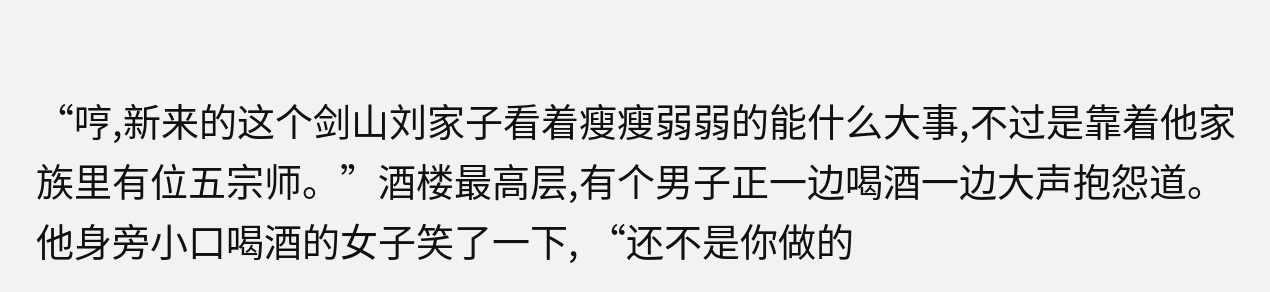“哼,新来的这个剑山刘家子看着瘦瘦弱弱的能什么大事,不过是靠着他家族里有位五宗师。”酒楼最高层,有个男子正一边喝酒一边大声抱怨道。
他身旁小口喝酒的女子笑了一下, “还不是你做的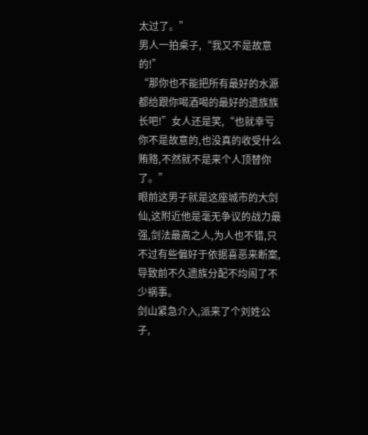太过了。”
男人一拍桌子,“我又不是故意的!”
“那你也不能把所有最好的水源都给跟你喝酒喝的最好的遗族族长吧!”女人还是笑,“也就幸亏你不是故意的,也没真的收受什么贿赂,不然就不是来个人顶替你了。”
眼前这男子就是这座城市的大剑仙,这附近他是毫无争议的战力最强,剑法最高之人,为人也不错,只不过有些偏好于依据喜恶来断案,导致前不久遗族分配不均闹了不少祸事。
剑山紧急介入,派来了个刘姓公子,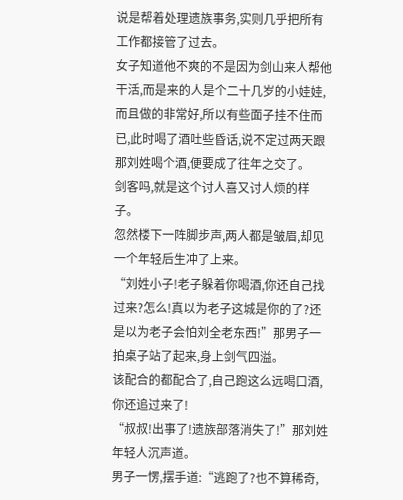说是帮着处理遗族事务,实则几乎把所有工作都接管了过去。
女子知道他不爽的不是因为剑山来人帮他干活,而是来的人是个二十几岁的小娃娃,而且做的非常好,所以有些面子挂不住而已,此时喝了酒吐些昏话,说不定过两天跟那刘姓喝个酒,便要成了往年之交了。
剑客吗,就是这个讨人喜又讨人烦的样子。
忽然楼下一阵脚步声,两人都是皱眉,却见一个年轻后生冲了上来。
“刘姓小子!老子躲着你喝酒,你还自己找过来?怎么!真以为老子这城是你的了?还是以为老子会怕刘全老东西!”那男子一拍桌子站了起来,身上剑气四溢。
该配合的都配合了,自己跑这么远喝口酒,你还追过来了!
“叔叔!出事了!遗族部落消失了!”那刘姓年轻人沉声道。
男子一愣,摆手道:“逃跑了?也不算稀奇,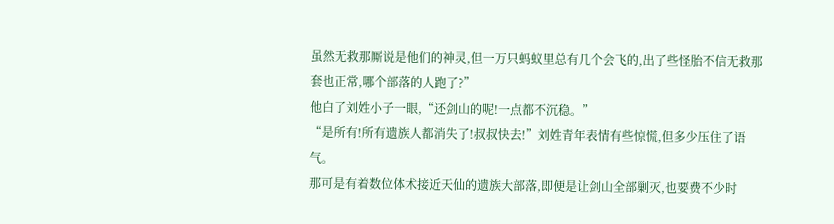虽然无救那厮说是他们的神灵,但一万只蚂蚁里总有几个会飞的,出了些怪胎不信无救那套也正常,哪个部落的人跑了?”
他白了刘姓小子一眼,“还剑山的呢!一点都不沉稳。”
“是所有!所有遗族人都消失了!叔叔快去!”刘姓青年表情有些惊慌,但多少压住了语气。
那可是有着数位体术接近天仙的遗族大部落,即便是让剑山全部剿灭,也要费不少时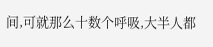间,可就那么十数个呼吸,大半人都